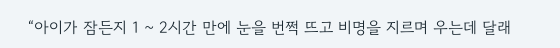“아이가 잠든지 1 ~ 2시간 만에 눈을 번쩍 뜨고 비명을 지르며 우는데 달래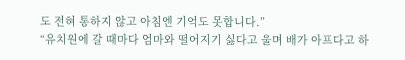도 전혀 통하지 않고 아침엔 기억도 못합니다.”
“유치원에 갈 때마다 엄마와 떨어지기 싫다고 울며 배가 아프다고 하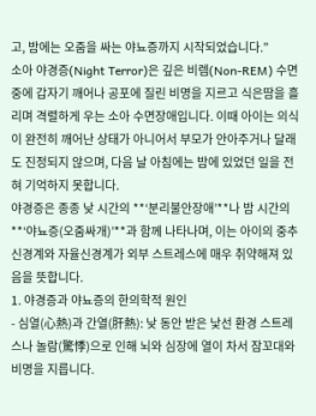고, 밤에는 오줌을 싸는 야뇨증까지 시작되었습니다.”
소아 야경증(Night Terror)은 깊은 비렘(Non-REM) 수면 중에 갑자기 깨어나 공포에 질린 비명을 지르고 식은땀을 흘리며 격렬하게 우는 소아 수면장애입니다. 이때 아이는 의식이 완전히 깨어난 상태가 아니어서 부모가 안아주거나 달래도 진정되지 않으며, 다음 날 아침에는 밤에 있었던 일을 전혀 기억하지 못합니다.
야경증은 종종 낮 시간의 **‘분리불안장애’**나 밤 시간의 **‘야뇨증(오줌싸개)’**과 함께 나타나며, 이는 아이의 중추신경계와 자율신경계가 외부 스트레스에 매우 취약해져 있음을 뜻합니다.
1. 야경증과 야뇨증의 한의학적 원인
- 심열(心熱)과 간열(肝熱): 낮 동안 받은 낯선 환경 스트레스나 놀람(驚悸)으로 인해 뇌와 심장에 열이 차서 잠꼬대와 비명을 지릅니다.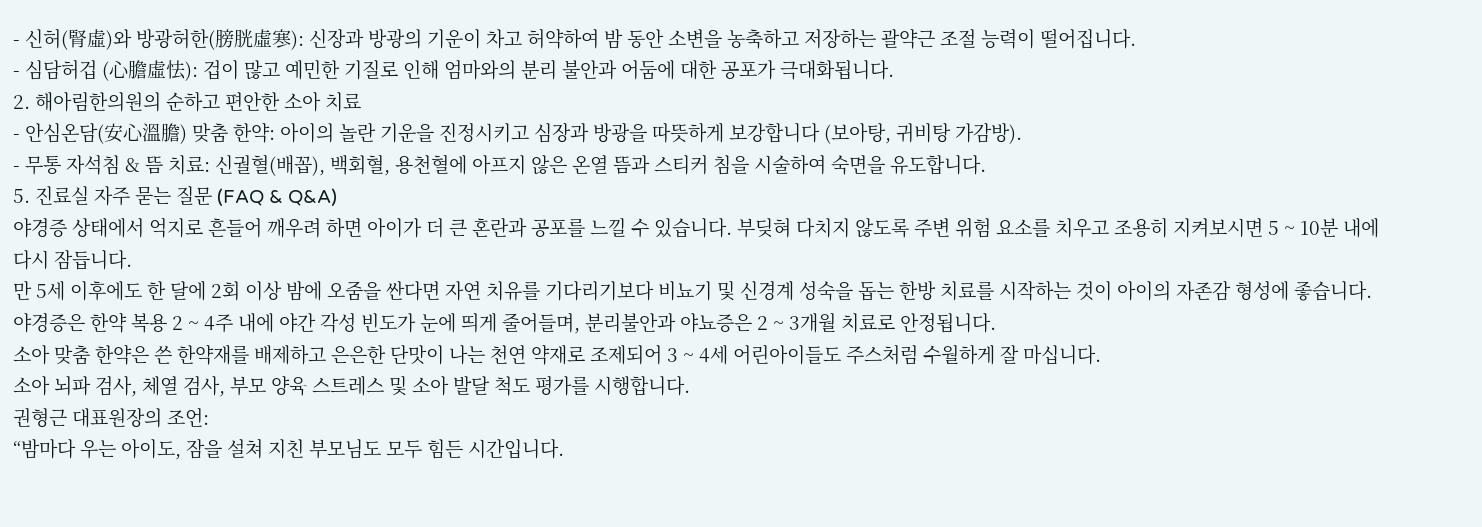- 신허(腎虛)와 방광허한(膀胱虛寒): 신장과 방광의 기운이 차고 허약하여 밤 동안 소변을 농축하고 저장하는 괄약근 조절 능력이 떨어집니다.
- 심담허겁 (心膽虛怯): 겁이 많고 예민한 기질로 인해 엄마와의 분리 불안과 어둠에 대한 공포가 극대화됩니다.
2. 해아림한의원의 순하고 편안한 소아 치료
- 안심온담(安心溫膽) 맞춤 한약: 아이의 놀란 기운을 진정시키고 심장과 방광을 따뜻하게 보강합니다 (보아탕, 귀비탕 가감방).
- 무통 자석침 & 뜸 치료: 신궐혈(배꼽), 백회혈, 용천혈에 아프지 않은 온열 뜸과 스티커 침을 시술하여 숙면을 유도합니다.
5. 진료실 자주 묻는 질문 (FAQ & Q&A)
야경증 상태에서 억지로 흔들어 깨우려 하면 아이가 더 큰 혼란과 공포를 느낄 수 있습니다. 부딪혀 다치지 않도록 주변 위험 요소를 치우고 조용히 지켜보시면 5 ~ 10분 내에 다시 잠듭니다.
만 5세 이후에도 한 달에 2회 이상 밤에 오줌을 싼다면 자연 치유를 기다리기보다 비뇨기 및 신경계 성숙을 돕는 한방 치료를 시작하는 것이 아이의 자존감 형성에 좋습니다.
야경증은 한약 복용 2 ~ 4주 내에 야간 각성 빈도가 눈에 띄게 줄어들며, 분리불안과 야뇨증은 2 ~ 3개월 치료로 안정됩니다.
소아 맞춤 한약은 쓴 한약재를 배제하고 은은한 단맛이 나는 천연 약재로 조제되어 3 ~ 4세 어린아이들도 주스처럼 수월하게 잘 마십니다.
소아 뇌파 검사, 체열 검사, 부모 양육 스트레스 및 소아 발달 척도 평가를 시행합니다.
권형근 대표원장의 조언:
“밤마다 우는 아이도, 잠을 설쳐 지친 부모님도 모두 힘든 시간입니다.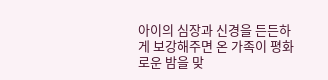아이의 심장과 신경을 든든하게 보강해주면 온 가족이 평화로운 밤을 맞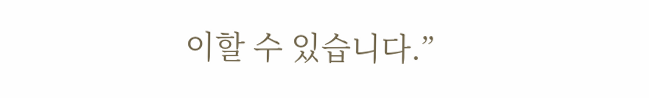이할 수 있습니다.”